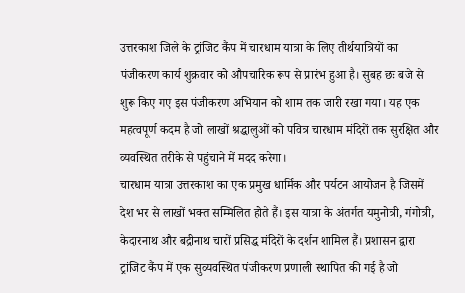उत्तरकाश जिले के ट्रांजिट कैंप में चारधाम यात्रा के लिए तीर्थयात्रियों का पंजीकरण कार्य शुक्रवार को औपचारिक रूप से प्रारंभ हुआ है। सुबह छः बजे से शुरू किए गए इस पंजीकरण अभियान को शाम तक जारी रखा गया। यह एक महत्वपूर्ण कदम है जो लाखों श्रद्धालुओं को पवित्र चारधाम मंदिरों तक सुरक्षित और व्यवस्थित तरीके से पहुंचाने में मदद करेगा।
चारधाम यात्रा उत्तरकाश का एक प्रमुख धार्मिक और पर्यटन आयोजन है जिसमें देश भर से लाखों भक्त सम्मिलित होते हैं। इस यात्रा के अंतर्गत यमुनोत्री, गंगोत्री, केदारनाथ और बद्रीनाथ चारों प्रसिद्ध मंदिरों के दर्शन शामिल हैं। प्रशासन द्वारा ट्रांजिट कैंप में एक सुव्यवस्थित पंजीकरण प्रणाली स्थापित की गई है जो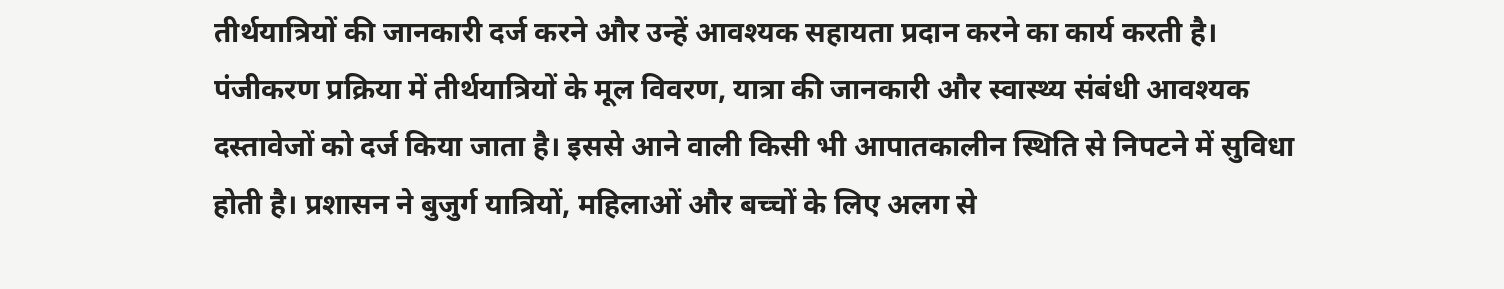तीर्थयात्रियों की जानकारी दर्ज करने और उन्हें आवश्यक सहायता प्रदान करने का कार्य करती है।
पंजीकरण प्रक्रिया में तीर्थयात्रियों के मूल विवरण, यात्रा की जानकारी और स्वास्थ्य संबंधी आवश्यक दस्तावेजों को दर्ज किया जाता है। इससे आने वाली किसी भी आपातकालीन स्थिति से निपटने में सुविधा होती है। प्रशासन ने बुजुर्ग यात्रियों, महिलाओं और बच्चों के लिए अलग से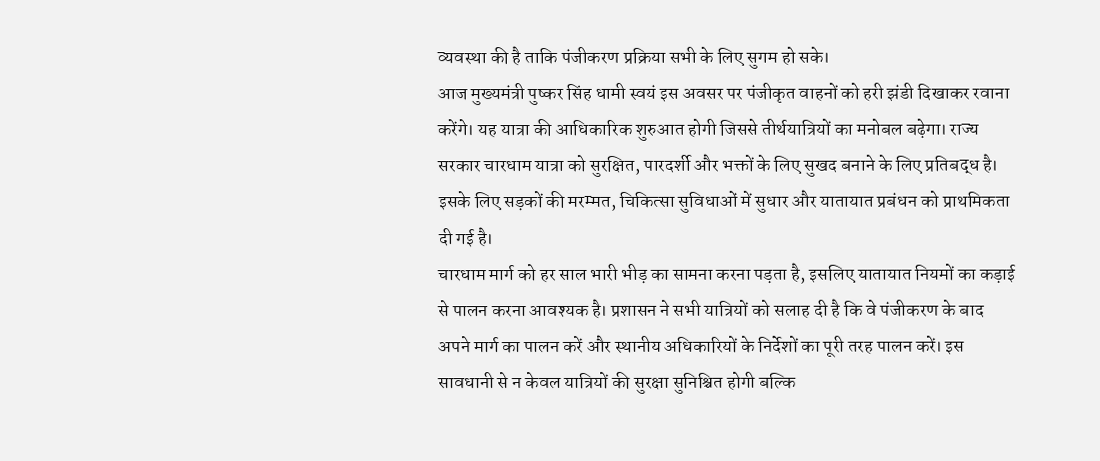व्यवस्था की है ताकि पंजीकरण प्रक्रिया सभी के लिए सुगम हो सके।
आज मुख्यमंत्री पुष्कर सिंह धामी स्वयं इस अवसर पर पंजीकृत वाहनों को हरी झंडी दिखाकर रवाना करेंगे। यह यात्रा की आधिकारिक शुरुआत होगी जिससे तीर्थयात्रियों का मनोबल बढ़ेगा। राज्य सरकार चारधाम यात्रा को सुरक्षित, पारदर्शी और भक्तों के लिए सुखद बनाने के लिए प्रतिबद्ध है। इसके लिए सड़कों की मरम्मत, चिकित्सा सुविधाओं में सुधार और यातायात प्रबंधन को प्राथमिकता दी गई है।
चारधाम मार्ग को हर साल भारी भीड़ का सामना करना पड़ता है, इसलिए यातायात नियमों का कड़ाई से पालन करना आवश्यक है। प्रशासन ने सभी यात्रियों को सलाह दी है कि वे पंजीकरण के बाद अपने मार्ग का पालन करें और स्थानीय अधिकारियों के निर्देशों का पूरी तरह पालन करें। इस सावधानी से न केवल यात्रियों की सुरक्षा सुनिश्चित होगी बल्कि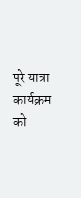पूरे यात्रा कार्यक्रम को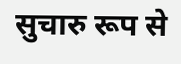सुचारु रूप से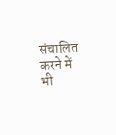संचालित करने में भी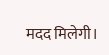मदद मिलेगी।